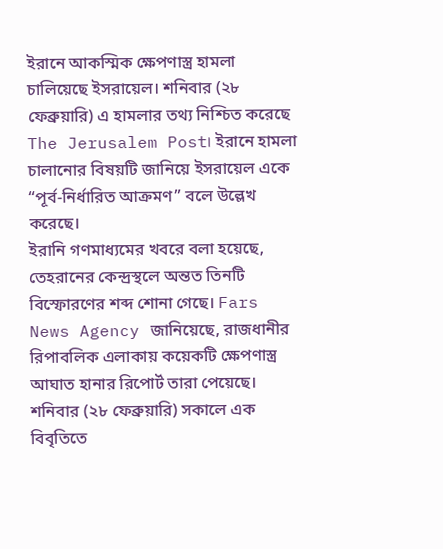ইরানে আকস্মিক ক্ষেপণাস্ত্র হামলা চালিয়েছে ইসরায়েল। শনিবার (২৮ ফেব্রুয়ারি) এ হামলার তথ্য নিশ্চিত করেছে The Jerusalem Post। ইরানে হামলা চালানোর বিষয়টি জানিয়ে ইসরায়েল একে “পূর্ব-নির্ধারিত আক্রমণ” বলে উল্লেখ করেছে।
ইরানি গণমাধ্যমের খবরে বলা হয়েছে, তেহরানের কেন্দ্রস্থলে অন্তত তিনটি বিস্ফোরণের শব্দ শোনা গেছে। Fars News Agency জানিয়েছে, রাজধানীর রিপাবলিক এলাকায় কয়েকটি ক্ষেপণাস্ত্র আঘাত হানার রিপোর্ট তারা পেয়েছে।
শনিবার (২৮ ফেব্রুয়ারি) সকালে এক বিবৃতিতে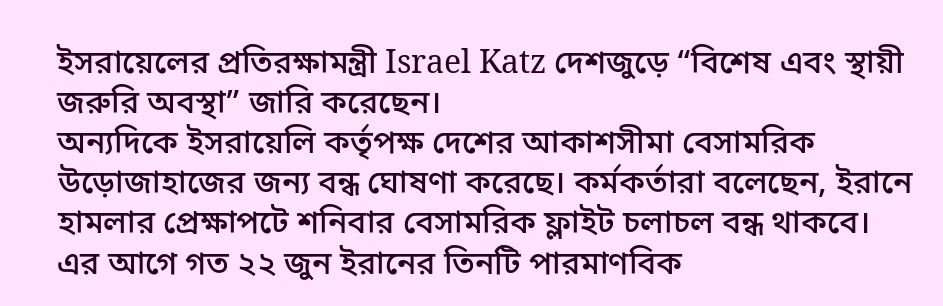ইসরায়েলের প্রতিরক্ষামন্ত্রী Israel Katz দেশজুড়ে “বিশেষ এবং স্থায়ী জরুরি অবস্থা” জারি করেছেন।
অন্যদিকে ইসরায়েলি কর্তৃপক্ষ দেশের আকাশসীমা বেসামরিক উড়োজাহাজের জন্য বন্ধ ঘোষণা করেছে। কর্মকর্তারা বলেছেন, ইরানে হামলার প্রেক্ষাপটে শনিবার বেসামরিক ফ্লাইট চলাচল বন্ধ থাকবে।
এর আগে গত ২২ জুন ইরানের তিনটি পারমাণবিক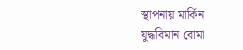স্থাপনায় মার্কিন যুদ্ধবিমান বোমা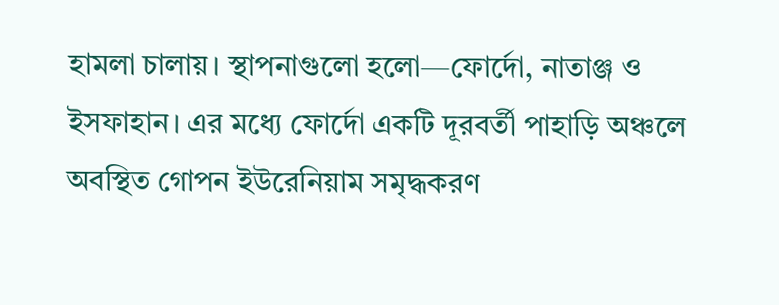হামলা চালায়। স্থাপনাগুলো হলো—ফোর্দো, নাতাঞ্জ ও ইসফাহান। এর মধ্যে ফোর্দো একটি দূরবর্তী পাহাড়ি অঞ্চলে অবস্থিত গোপন ইউরেনিয়াম সমৃদ্ধকরণ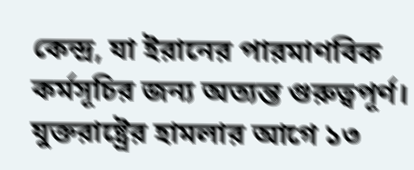কেন্দ্র, যা ইরানের পারমাণবিক কর্মসূচির জন্য অত্যন্ত গুরুত্বপূর্ণ।
যুক্তরাষ্ট্রের হামলার আগে ১৩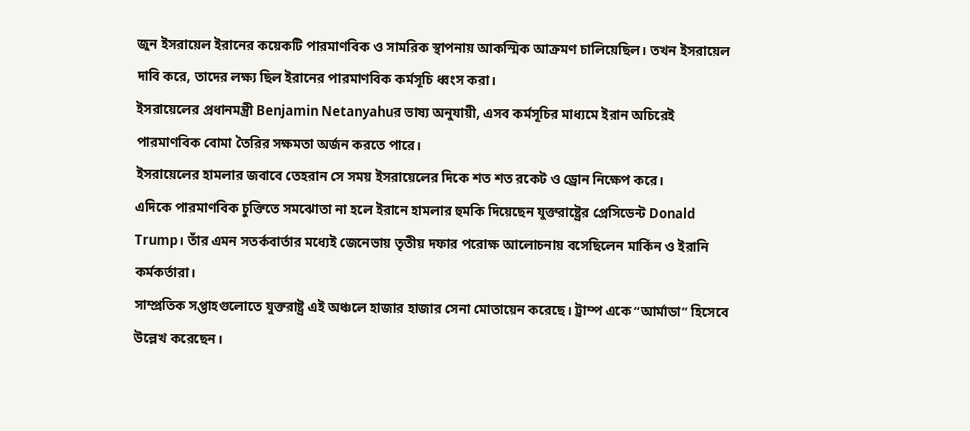জুন ইসরায়েল ইরানের কয়েকটি পারমাণবিক ও সামরিক স্থাপনায় আকস্মিক আক্রমণ চালিয়েছিল। তখন ইসরায়েল দাবি করে, তাদের লক্ষ্য ছিল ইরানের পারমাণবিক কর্মসূচি ধ্বংস করা।
ইসরায়েলের প্রধানমন্ত্রী Benjamin Netanyahuর ভাষ্য অনুযায়ী, এসব কর্মসূচির মাধ্যমে ইরান অচিরেই পারমাণবিক বোমা তৈরির সক্ষমতা অর্জন করতে পারে।
ইসরায়েলের হামলার জবাবে তেহরান সে সময় ইসরায়েলের দিকে শত শত রকেট ও ড্রোন নিক্ষেপ করে।
এদিকে পারমাণবিক চুক্তিতে সমঝোতা না হলে ইরানে হামলার হুমকি দিয়েছেন যুক্তরাষ্ট্রের প্রেসিডেন্ট Donald Trump। তাঁর এমন সতর্কবার্তার মধ্যেই জেনেভায় তৃতীয় দফার পরোক্ষ আলোচনায় বসেছিলেন মার্কিন ও ইরানি কর্মকর্তারা।
সাম্প্রতিক সপ্তাহগুলোতে যুক্তরাষ্ট্র এই অঞ্চলে হাজার হাজার সেনা মোতায়েন করেছে। ট্রাম্প একে “আর্মাডা” হিসেবে উল্লেখ করেছেন।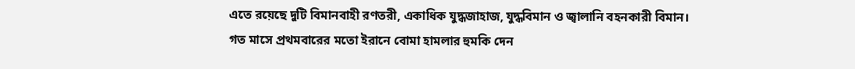এতে রয়েছে দুটি বিমানবাহী রণতরী, একাধিক যুদ্ধজাহাজ, যুদ্ধবিমান ও জ্বালানি বহনকারী বিমান।
গত মাসে প্রথমবারের মতো ইরানে বোমা হামলার হুমকি দেন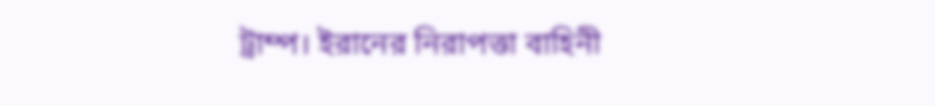ট্রাম্প। ইরানের নিরাপত্তা বাহিনী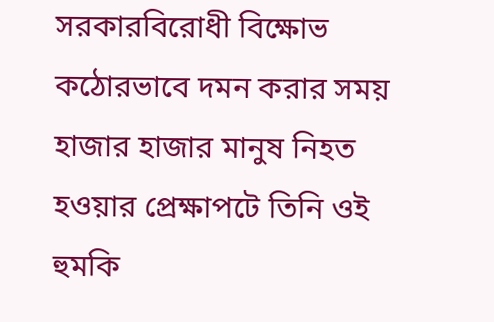সরকারবিরোধী বিক্ষোভ কঠোরভাবে দমন করার সময় হাজার হাজার মানুষ নিহত হওয়ার প্রেক্ষাপটে তিনি ওই হুমকি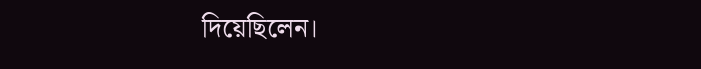দিয়েছিলেন।